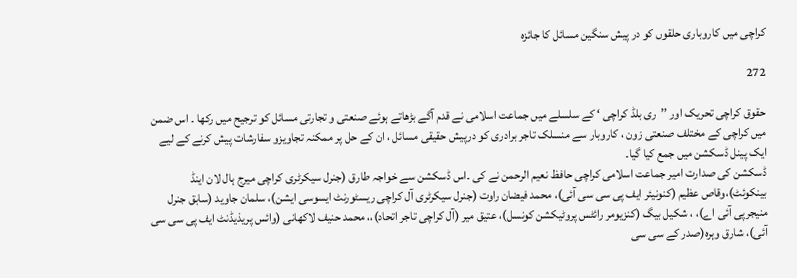کراچی میں کاروباری حلقوں کو در پیش سنگین مسائل کا جائزہ

272

حقوق کراچی تحریک اور ’’ری بلڈ کراچی ‘ کے سلسلے میں جماعت اسلامی نے قدم آگے بڑھاتے ہوئے صنعتی و تجارتی مسائل کو ترجیح میں رکھا ۔ اس ضمن میں کراچی کے مختلف صنعتی زون ، کاروبار سے منسلک تاجر برادری کو درپیش حقیقی مسائل ، ان کے حل پر ممکنہ تجاویزو سفارشات پیش کرنے کے لیے ایک پینل ڈسکشن میں جمع کیا گیا۔
ڈسکشن کی صدارت امیر جماعت اسلامی کراچی حافظ نعیم الرحمن نے کی ۔اس ڈسکشن سے خواجہ طارق (جنرل سیکرٹری کراچی میرج ہال لان اینڈ بینکوئٹ)،وقاص عظیم (کنونیئر ایف پی سی سی آئی)، محمد فیضان راوت (جنرل سیکرٹری آل کراچی ریسٹورنٹ ایسوسی ایشن)، سلمان جاوید (سابق جنرل منیجرپی آئی اے)، ، شکیل بیگ (کنزیومر رائٹس پروٹیکشن کونسل)، عتیق میر (آل کراچی تاجر اتحاد)،، محمد حنیف لاکھانی (وائس پریذیڈنٹ ایف پی سی سی آئی)، شارق وہرہ(صدر کے سی سی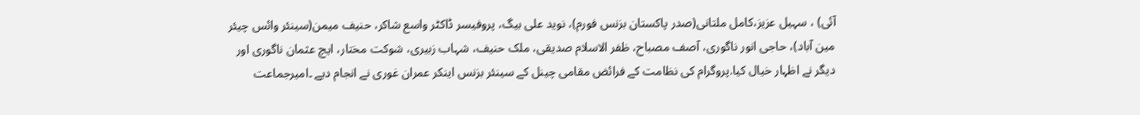آئی) ، سہیل عزیز،کامل ملتانی(صدر پاکستان بزنس فورم)، نوید علی بیگ، پروفیسر ڈاکٹر واسع شاکر، حنیف میمن(سینئر وائس چیئر مین آباد)، حاجی انور ناگوری، آصف مصباح، ظفر الاسلام صدیقی، ملک حنیف، شہاب زبیری، شوکت مختار، ایچ عثمان ناگوری اور دیگر نے اظہار خیال کیا.پروگرام کی نظامت کے فرائض مقامی چینل کے سینئر بزنس اینکر عمران غوری نے انجام دیے ۔امیرجماعت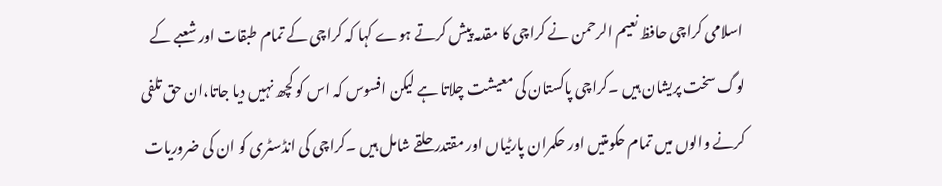اسلامی کراچی حافظ نعیم الرحمن نے کراچی کا مقدمہ پیش کرتے ہوے کہا کہ کراچی کے تمام طبقات اور شعبے کے لوگ سخت پریشان ہیں ۔کراچی پاکستان کی معیشت چلاتا ہے لیکن افسوس کہ اس کو کچھ نہیں دیا جاتا،ان حق تلفی کرنے والوں میں تمام حکومتیں اور حکمران پارٹیاں اور مقتدر حلقے شامل ہیں ۔کراچی کی انڈسٹری کو ان کی ضروریات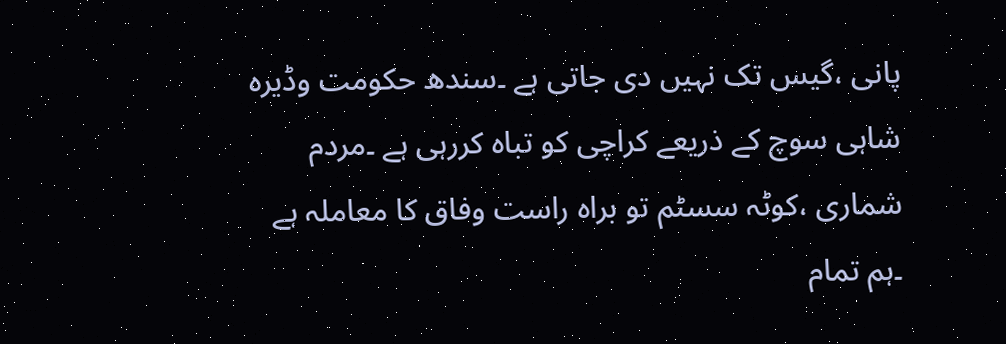پانی ،گیس تک نہیں دی جاتی ہے ۔سندھ حکومت وڈیرہ شاہی سوچ کے ذریعے کراچی کو تباہ کررہی ہے ۔مردم شماری ،کوٹہ سسٹم تو براہ راست وفاق کا معاملہ ہے ۔ہم تمام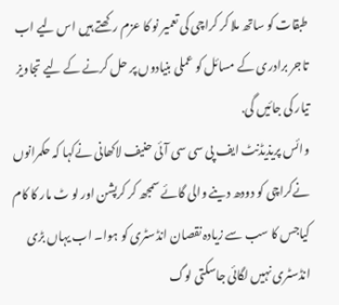طبقات کو ساتھ ملا کر کراچی کی تعمیر نو کا عزم رکھتے ہیں اس لیے اب تاجر برادری کے مسائل کو عملی بنیادوں پر حل کرنے کے لیے تجاویز تیار کی جائیں گی.
وائس پریذیڈنٹ ایف پی سی سی آئی حنیف لاکھانی نےکہا کہ حکمرانوں نےکراچی کو دودھ دینے والی گائے سمجھ کر کرپشن اور لو ٹ مار کا کام کیاجس کا سب سے زیادہ نقصان انڈسٹری کو ہوا۔ اب یہاں بڑی انڈسٹری نہیں لگائی جاسکتی لوگ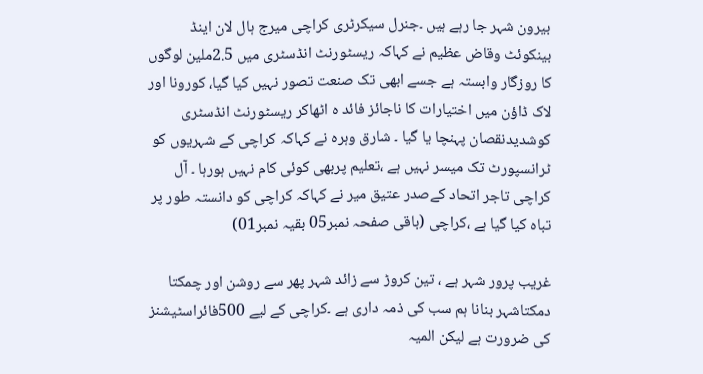بیرون شہر جا رہے ہیں ۔جنرل سیکرٹری کراچی میرج ہال لان اینڈ بینکوئٹ وقاض عظیم نے کہاکہ ریسٹورنٹ انڈسٹری میں 2.5ملین لوگوں کا روزگار وابستہ ہے جسے ابھی تک صنعت تصور نہیں کیا گیا، کورونا اور لاک ڈاؤن میں اختیارات کا ناجائز فائد ہ اٹھاکر ریسٹورنٹ انڈسٹری کوشدیدنقصان پہنچا یا گیا ۔ شارق وہرہ نے کہاکہ کراچی کے شہریوں کو ٹرانسپورٹ تک میسر نہیں ہے ،تعلیم پربھی کوئی کام نہیں ہورہا ۔ آل کراچی تاجر اتحاد کےصدر عتیق میر نے کہاکہ کراچی کو دانستہ طور پر تباہ کیا گیا ہے ،کراچی (باقی صفحہ نمبر05 بقیہ نمبر01)

غریب پرور شہر ہے ، تین کروڑ سے زائد شہر پھر سے روشن اور چمکتا دمکتاشہر بنانا ہم سب کی ذمہ داری ہے ۔کراچی کے لیے 500فائراسٹیشنز کی ضرورت ہے لیکن المیہ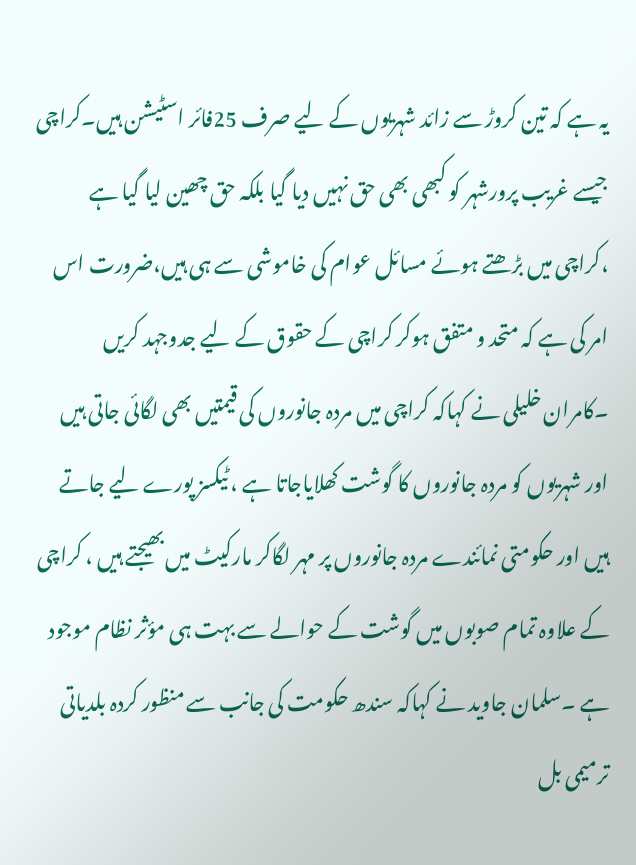یہ ہے کہ تین کروڑ سے زائد شہریوں کے لیے صرف 25فائر اسٹیشن ہیں۔کراچی جیسے غریب پرورشہر کو کبھی بھی حق نہیں دیا گیا بلکہ حق چھین لیا گیا ہے ،کراچی میں بڑھتے ہوئے مسائل عوام کی خاموشی سے ہی ہیں،ضرورت اس امر کی ہے کہ متحد و متفق ہوکر کراچی کے حقوق کے لیے جدوجہد کریں ۔کامران خلیلی نے کہاکہ کراچی میں مردہ جانوروں کی قیمتیں بھی لگائی جاتی ہیں اور شہریوں کو مردہ جانوروں کا گوشت کھلایاجاتا ہے ، ٹیکسز پورے لیے جاتے ہیں اور حکومتی نمائندے مردہ جانوروں پر مہر لگاکر مارکیٹ میں بھیجتے ہیں ، کراچی کے علاوہ تمام صوبوں میں گوشت کے حوالے سے بہت ہی مؤثر نظام موجود ہے ۔سلمان جاوید نے کہاکہ سندھ حکومت کی جانب سے منظور کردہ بلدیاتی ترمیمی بل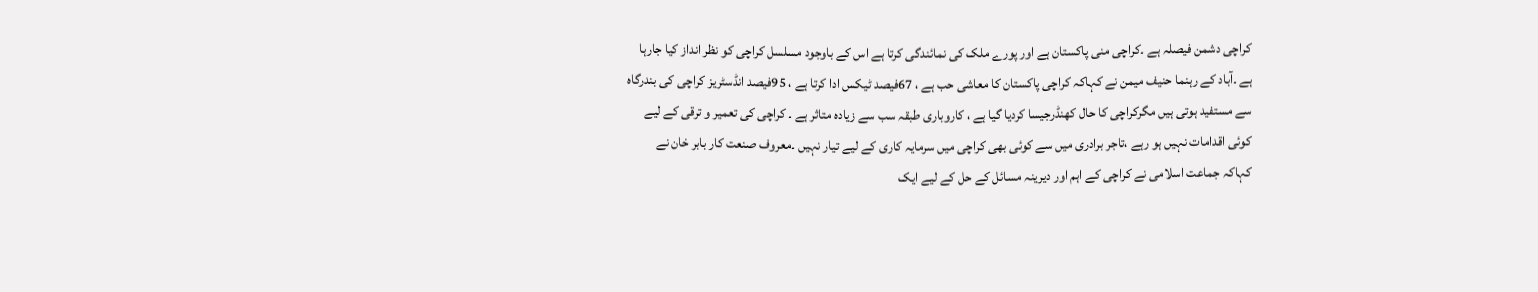کراچی دشمن فیصلہ ہے ۔کراچی منی پاکستان ہے اور پورے ملک کی نمائندگی کرتا ہے اس کے باوجود مسلسل کراچی کو نظر انداز کیا جارہا ہے ۔آباد کے رہنما حنیف میمن نے کہاکہ کراچی پاکستان کا معاشی حب ہے ، 67فیصد ٹیکس ادا کرتا ہے ، 95فیصد انڈسٹریز کراچی کی بندرگاہ سے مستفید ہوتی ہیں مگرکراچی کا حال کھنڈرجیسا کردیا گیا ہے ، کاروباری طبقہ سب سے زیادہ متاثر ہے ۔ کراچی کی تعمیر و ترقی کے لیے کوئی اقدامات نہیں ہو رہے ،تاجر برادری میں سے کوئی بھی کراچی میں سرمایہ کاری کے لیے تیار نہیں ۔معروف صنعت کار بابر خان نے کہاکہ جماعت اسلامی نے کراچی کے اہم اور دیرینہ مسائل کے حل کے لیے ایک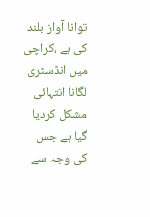توانا آواز بلند کی ہے ،کراچی میں انڈسٹری لگانا انتہائی مشکل کردیا گیا ہے جس کی وجہ سے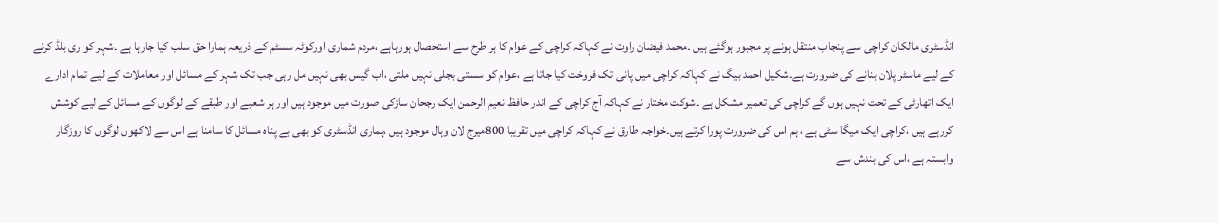انڈسٹری مالکان کراچی سے پنجاب منتقل ہونے پر مجبور ہوگئے ہیں ۔محمد فیضان راوت نے کہاکہ کراچی کے عوام کا ہر طرح سے استحصال ہورہاہے ،مردم شماری اورکوٹہ سسٹم کے ذریعہ ہمارا حق سلب کیا جارہا ہے ۔شہر کو ری بلڈ کرنے کے لیے ماسٹر پلان بنانے کی ضرورت ہے۔شکیل احمد بیگ نے کہاکہ کراچی میں پانی تک فروخت کیا جاتا ہے ،عوام کو سستی بجلی نہیں ملتی ،اب گیس بھی نہیں مل رہی جب تک شہر کے مسائل اور معاملات کے لیے تمام ادارے ایک اتھارٹی کے تحت نہیں ہوں گے کراچی کی تعمیر مشکل ہے ۔شوکت مختار نے کہاکہ آج کراچی کے اندر حافظ نعیم الرحمن ایک رجحان سازکی صورت میں موجود ہیں اور ہر شعبے اور طبقے کے لوگوں کے مسائل کے لیے کوشش کررہے ہیں ،کراچی ایک میگا سٹی ہے ، ہم اس کی ضرورت پورا کرتے ہیں۔خواجہ طارق نے کہاکہ کراچی میں تقریبا 800میرج لان وہال موجود ہیں ،ہماری انڈسٹری کو بھی بے پناہ مسائل کا سامنا ہے اس سے لاکھوں لوگوں کا روزگار وابستہ ہے ،اس کی بندش سے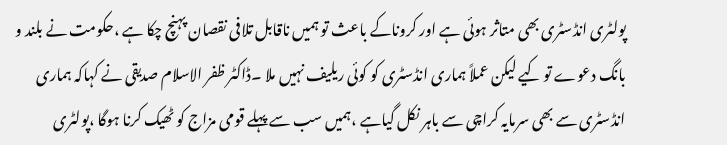پولٹری انڈسٹری بھی متاثر ہوئی ہے اور کروناکے باعث تو ہمیں ناقابل تلافی نقصان پہنچ چکا ہے ،حکومت نے بلند و بانگ دعوے تو کیے لیکن عملاً ہماری انڈسٹری کو کوئی ریلیف نہیں ملا ۔ڈاکٹر ظفر الاسلام صدیقی نے کہاکہ ہماری انڈسٹری سے بھی سرمایہ کراچی سے باہر نکل گیاہے ،ہمیں سب سے پہلے قومی مزاج کو ٹھیک کرنا ہوگا ،پولٹری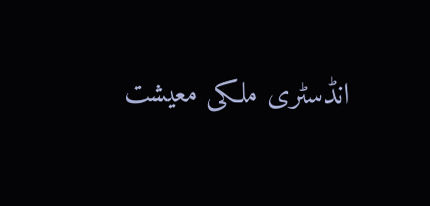انڈسٹری ملکی معیشت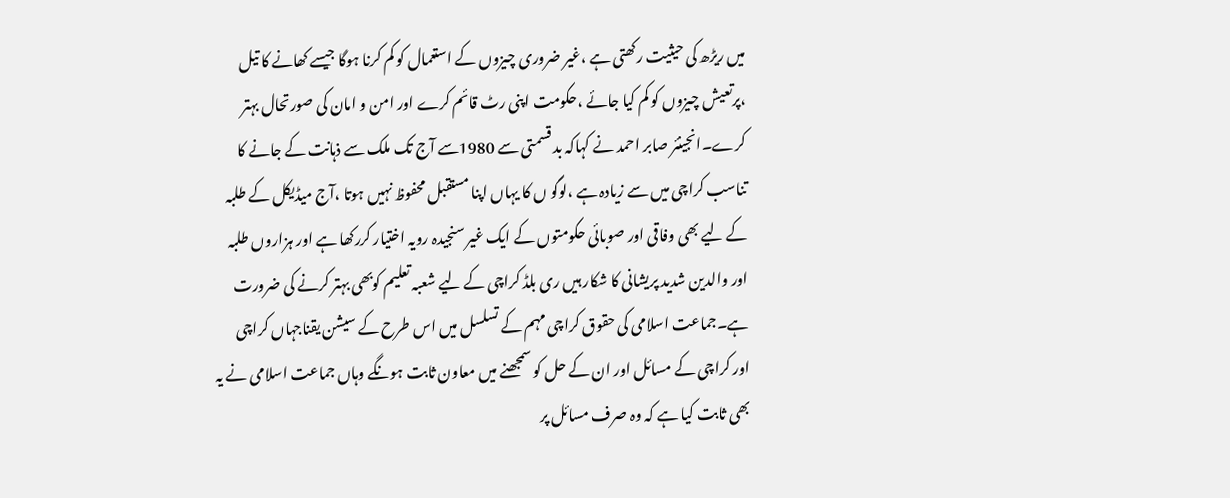میں ریڑھ کی حیثیت رکھتی ہے ،غیر ضروری چیزوں کے استعمال کو کم کرنا ہوگا جیسے کھانے کا تیل ،پرتعیش چیزوں کو کم کیا جائے ،حکومت اپنی رٹ قائم کرے اور امن و امان کی صورتحال بہتر کرے۔انجینئر صابر احمد نے کہاکہ بد قسمتی سے 1980سے آج تک ملک سے ذہانت کے جانے کا تناسب کراچی میں سے زیادہ ہے ،لوگو ں کا یہاں اپنا مستقبل محفوظ نہیں ہوتا ،آج میڈیکل کے طلبہ کے لیے بھی وفاقی اور صوبائی حکومتوں کے ایک غیر سنجیدہ رویہ اختیار کررکھا ہے اور ہزاروں طلبہ اور والدین شدید پریشانی کا شکار ہیں ری بلڈ کراچی کے لیے شعبہ تعلیم کوبھی بہتر کرنے کی ضرورت ہے۔جماعت اسلامی کی حقوق کراچی مہم کے تسلسل میں اس طرح کے سیشن یقناجہاں کراچی اور کراچی کے مسائل اور ان کے حل کو سمجھنے میں معاون ثابت ہونگے وہاں جماعت اسلامی نے یہ بھی ثابت کیا ہے کہ وہ صرف مسائل پر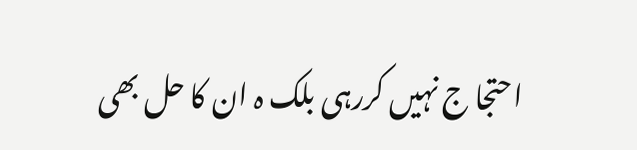احتجا ج نہیں کررہی بلک ہ ان کا حل بھی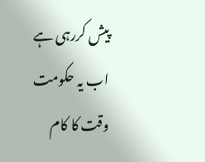پیش کررہی ہے اب یہ حکومت وقت کا کام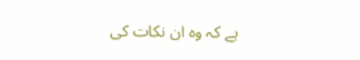ہے کہ وہ ان نکات کی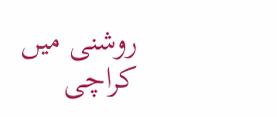روشنی میں کراچی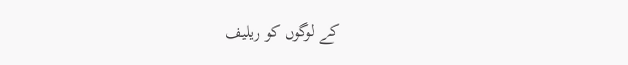کے لوگوں کو ریلیف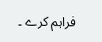فراہم کرے ۔